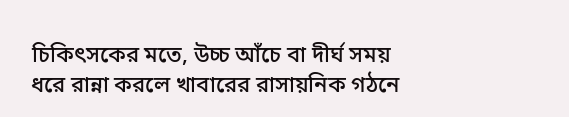চিকিৎসকের মতে, উচ্চ আঁচে বা দীর্ঘ সময় ধরে রান্না করলে খাবারের রাসায়নিক গঠনে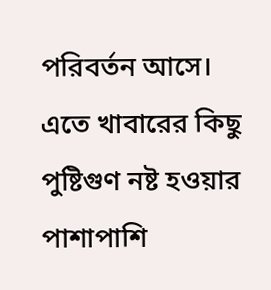পরিবর্তন আসে। এতে খাবারের কিছু পুষ্টিগুণ নষ্ট হওয়ার পাশাপাশি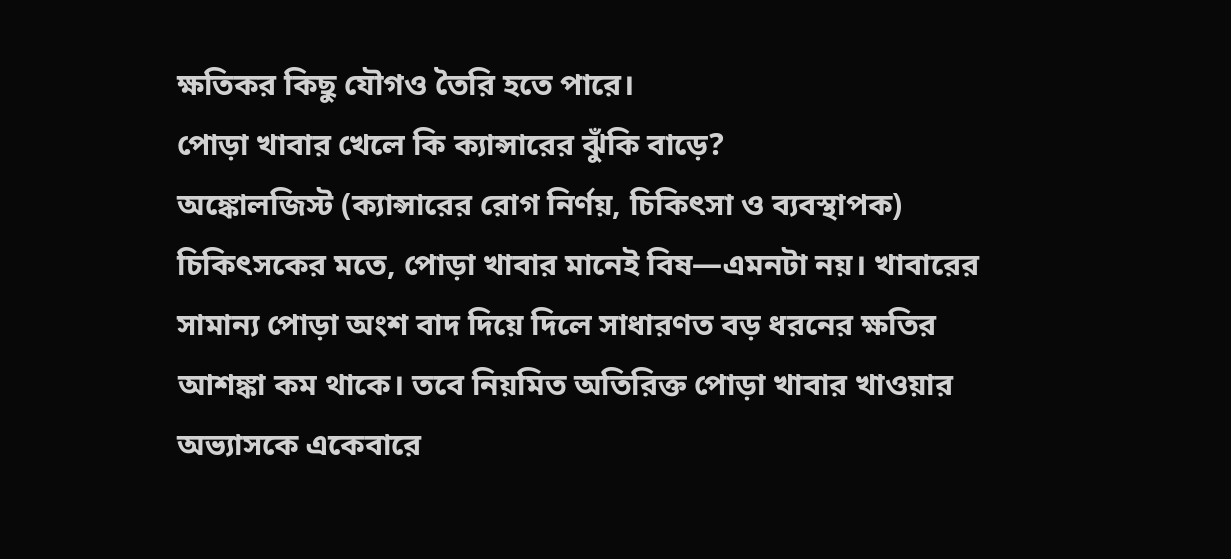ক্ষতিকর কিছু যৌগও তৈরি হতে পারে।
পোড়া খাবার খেলে কি ক্যান্সারের ঝুঁকি বাড়ে?
অঙ্কোলজিস্ট (ক্যান্সারের রোগ নির্ণয়, চিকিৎসা ও ব্যবস্থাপক) চিকিৎসকের মতে, পোড়া খাবার মানেই বিষ—এমনটা নয়। খাবারের সামান্য পোড়া অংশ বাদ দিয়ে দিলে সাধারণত বড় ধরনের ক্ষতির আশঙ্কা কম থাকে। তবে নিয়মিত অতিরিক্ত পোড়া খাবার খাওয়ার অভ্যাসকে একেবারে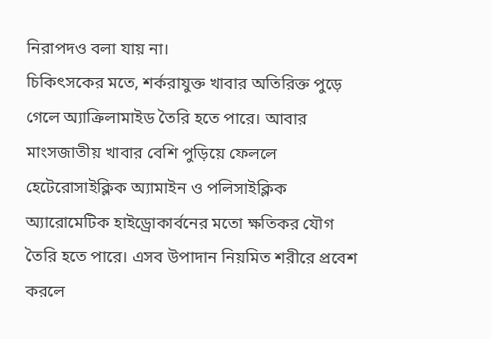নিরাপদও বলা যায় না।
চিকিৎসকের মতে, শর্করাযুক্ত খাবার অতিরিক্ত পুড়ে গেলে অ্যাক্রিলামাইড তৈরি হতে পারে। আবার মাংসজাতীয় খাবার বেশি পুড়িয়ে ফেললে হেটেরোসাইক্লিক অ্যামাইন ও পলিসাইক্লিক অ্যারোমেটিক হাইড্রোকার্বনের মতো ক্ষতিকর যৌগ তৈরি হতে পারে। এসব উপাদান নিয়মিত শরীরে প্রবেশ করলে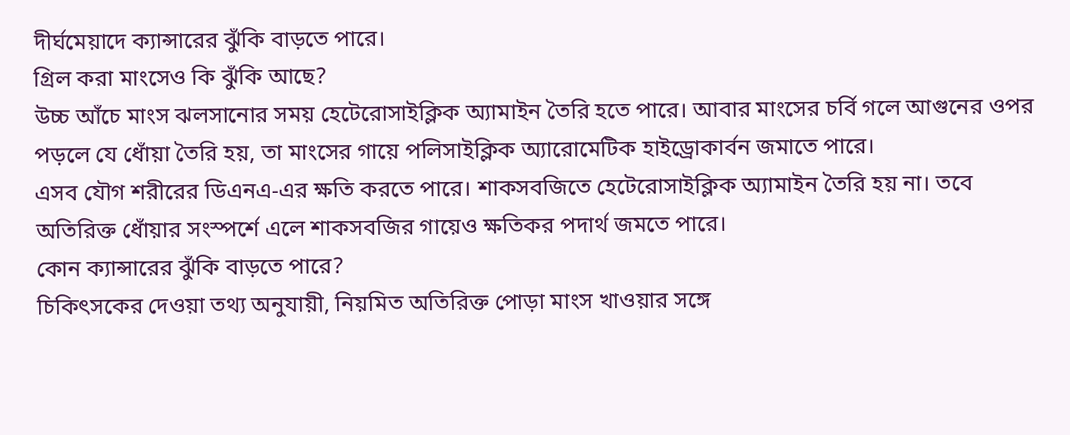দীর্ঘমেয়াদে ক্যান্সারের ঝুঁকি বাড়তে পারে।
গ্রিল করা মাংসেও কি ঝুঁকি আছে?
উচ্চ আঁচে মাংস ঝলসানোর সময় হেটেরোসাইক্লিক অ্যামাইন তৈরি হতে পারে। আবার মাংসের চর্বি গলে আগুনের ওপর পড়লে যে ধোঁয়া তৈরি হয়, তা মাংসের গায়ে পলিসাইক্লিক অ্যারোমেটিক হাইড্রোকার্বন জমাতে পারে।
এসব যৌগ শরীরের ডিএনএ-এর ক্ষতি করতে পারে। শাকসবজিতে হেটেরোসাইক্লিক অ্যামাইন তৈরি হয় না। তবে অতিরিক্ত ধোঁয়ার সংস্পর্শে এলে শাকসবজির গায়েও ক্ষতিকর পদার্থ জমতে পারে।
কোন ক্যান্সারের ঝুঁকি বাড়তে পারে?
চিকিৎসকের দেওয়া তথ্য অনুযায়ী, নিয়মিত অতিরিক্ত পোড়া মাংস খাওয়ার সঙ্গে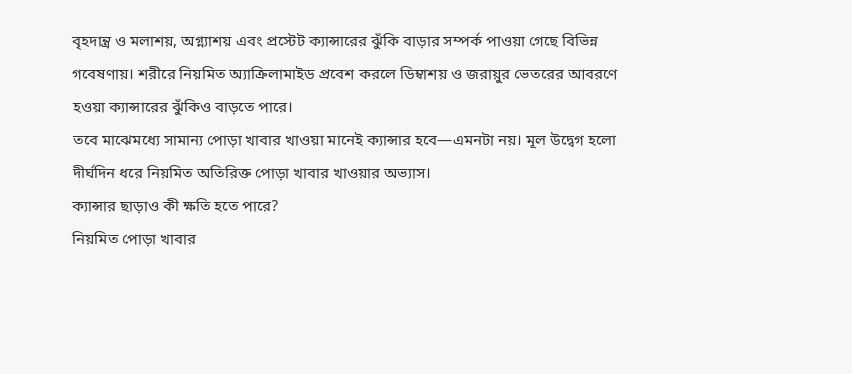বৃহদান্ত্র ও মলাশয়, অগ্ন্যাশয় এবং প্রস্টেট ক্যান্সারের ঝুঁকি বাড়ার সম্পর্ক পাওয়া গেছে বিভিন্ন গবেষণায়। শরীরে নিয়মিত অ্যাক্রিলামাইড প্রবেশ করলে ডিম্বাশয় ও জরায়ুর ভেতরের আবরণে হওয়া ক্যান্সারের ঝুঁকিও বাড়তে পারে।
তবে মাঝেমধ্যে সামান্য পোড়া খাবার খাওয়া মানেই ক্যান্সার হবে—এমনটা নয়। মূল উদ্বেগ হলো দীর্ঘদিন ধরে নিয়মিত অতিরিক্ত পোড়া খাবার খাওয়ার অভ্যাস।
ক্যান্সার ছাড়াও কী ক্ষতি হতে পারে?
নিয়মিত পোড়া খাবার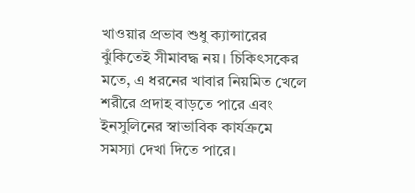খাওয়ার প্রভাব শুধু ক্যান্সারের ঝুঁকিতেই সীমাবদ্ধ নয়। চিকিৎসকের মতে, এ ধরনের খাবার নিয়মিত খেলে শরীরে প্রদাহ বাড়তে পারে এবং ইনসুলিনের স্বাভাবিক কার্যক্রমে সমস্যা দেখা দিতে পারে।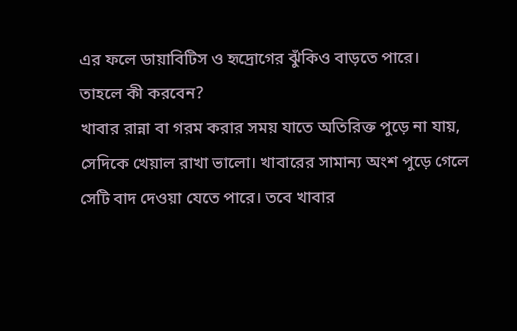এর ফলে ডায়াবিটিস ও হৃদ্রোগের ঝুঁকিও বাড়তে পারে।
তাহলে কী করবেন?
খাবার রান্না বা গরম করার সময় যাতে অতিরিক্ত পুড়ে না যায়, সেদিকে খেয়াল রাখা ভালো। খাবারের সামান্য অংশ পুড়ে গেলে সেটি বাদ দেওয়া যেতে পারে। তবে খাবার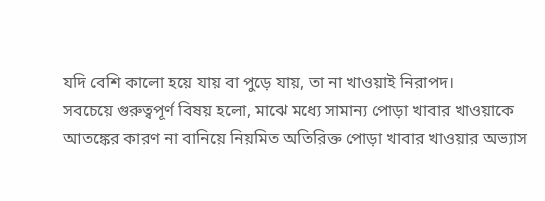যদি বেশি কালো হয়ে যায় বা পুড়ে যায়, তা না খাওয়াই নিরাপদ।
সবচেয়ে গুরুত্বপূর্ণ বিষয় হলো, মাঝে মধ্যে সামান্য পোড়া খাবার খাওয়াকে আতঙ্কের কারণ না বানিয়ে নিয়মিত অতিরিক্ত পোড়া খাবার খাওয়ার অভ্যাস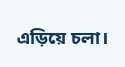এড়িয়ে চলা।